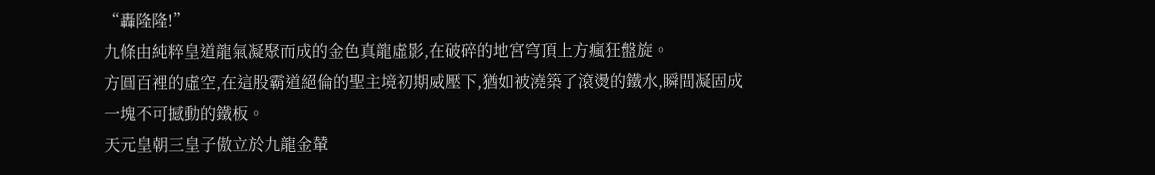“轟隆隆!”
九條由純粹皇道龍氣凝聚而成的金色真龍虛影,在破碎的地宮穹頂上方瘋狂盤旋。
方圓百裡的虛空,在這股霸道絕倫的聖主境初期威壓下,猶如被澆築了滾燙的鐵水,瞬間凝固成一塊不可撼動的鐵板。
天元皇朝三皇子傲立於九龍金輦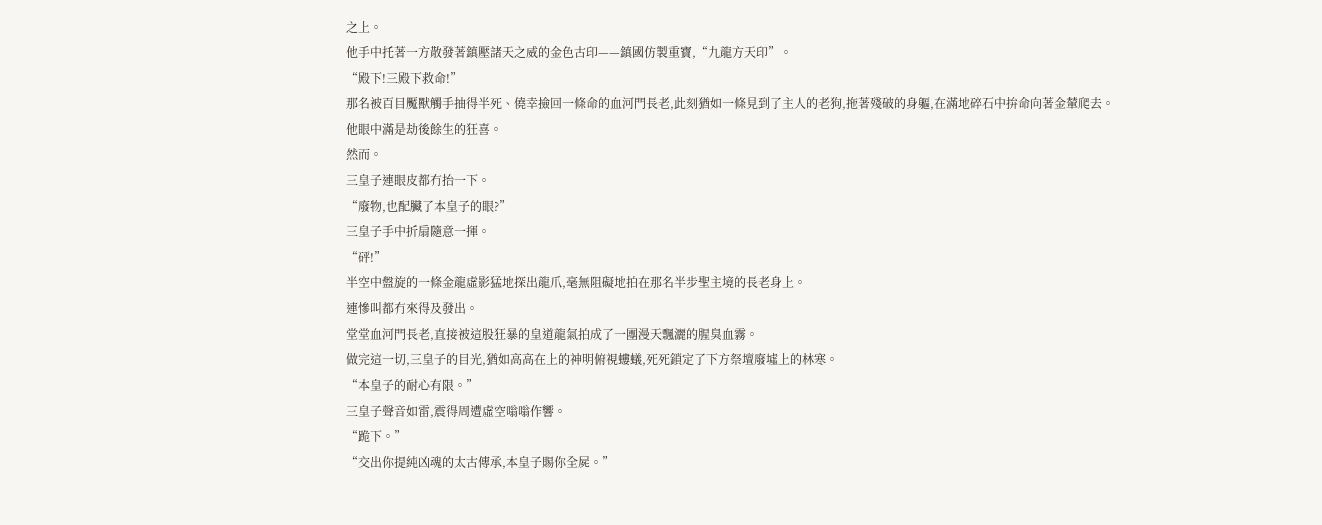之上。
他手中托著一方散發著鎮壓諸天之威的金色古印——鎮國仿製重寶,“九龍方天印”。
“殿下!三殿下救命!”
那名被百目魘獸觸手抽得半死、僥幸撿回一條命的血河門長老,此刻猶如一條見到了主人的老狗,拖著殘破的身軀,在滿地碎石中拚命向著金輦爬去。
他眼中滿是劫後餘生的狂喜。
然而。
三皇子連眼皮都冇抬一下。
“廢物,也配臟了本皇子的眼?”
三皇子手中折扇隨意一揮。
“砰!”
半空中盤旋的一條金龍虛影猛地探出龍爪,毫無阻礙地拍在那名半步聖主境的長老身上。
連慘叫都冇來得及發出。
堂堂血河門長老,直接被這股狂暴的皇道龍氣拍成了一團漫天飄灑的腥臭血霧。
做完這一切,三皇子的目光,猶如高高在上的神明俯視螻蟻,死死鎖定了下方祭壇廢墟上的林寒。
“本皇子的耐心有限。”
三皇子聲音如雷,震得周遭虛空嗡嗡作響。
“跪下。”
“交出你提純凶魂的太古傳承,本皇子賜你全屍。”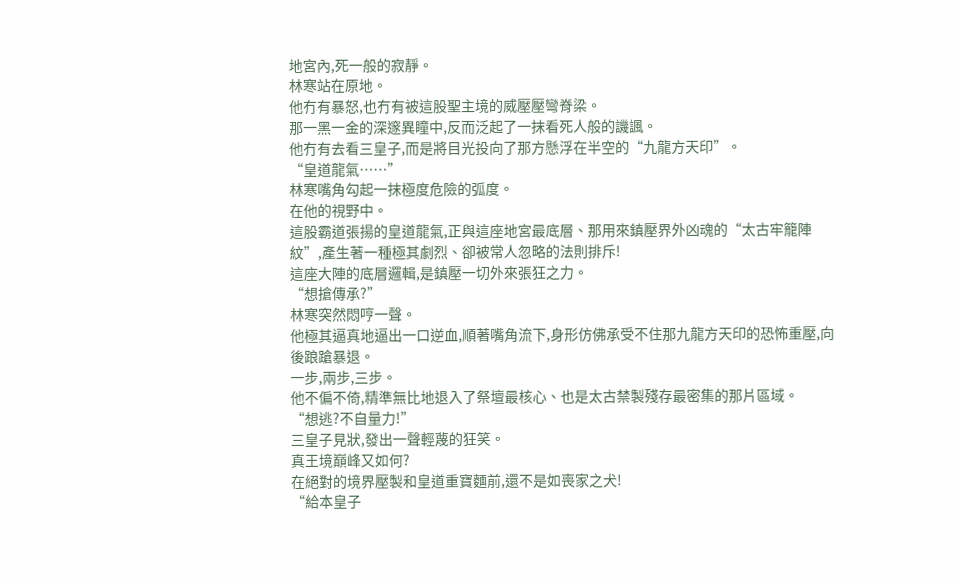地宮內,死一般的寂靜。
林寒站在原地。
他冇有暴怒,也冇有被這股聖主境的威壓壓彎脊梁。
那一黑一金的深邃異瞳中,反而泛起了一抹看死人般的譏諷。
他冇有去看三皇子,而是將目光投向了那方懸浮在半空的“九龍方天印”。
“皇道龍氣……”
林寒嘴角勾起一抹極度危險的弧度。
在他的視野中。
這股霸道張揚的皇道龍氣,正與這座地宮最底層、那用來鎮壓界外凶魂的“太古牢籠陣紋”,產生著一種極其劇烈、卻被常人忽略的法則排斥!
這座大陣的底層邏輯,是鎮壓一切外來張狂之力。
“想搶傳承?”
林寒突然悶哼一聲。
他極其逼真地逼出一口逆血,順著嘴角流下,身形仿佛承受不住那九龍方天印的恐怖重壓,向後踉蹌暴退。
一步,兩步,三步。
他不偏不倚,精準無比地退入了祭壇最核心、也是太古禁製殘存最密集的那片區域。
“想逃?不自量力!”
三皇子見狀,發出一聲輕蔑的狂笑。
真王境巔峰又如何?
在絕對的境界壓製和皇道重寶麵前,還不是如喪家之犬!
“給本皇子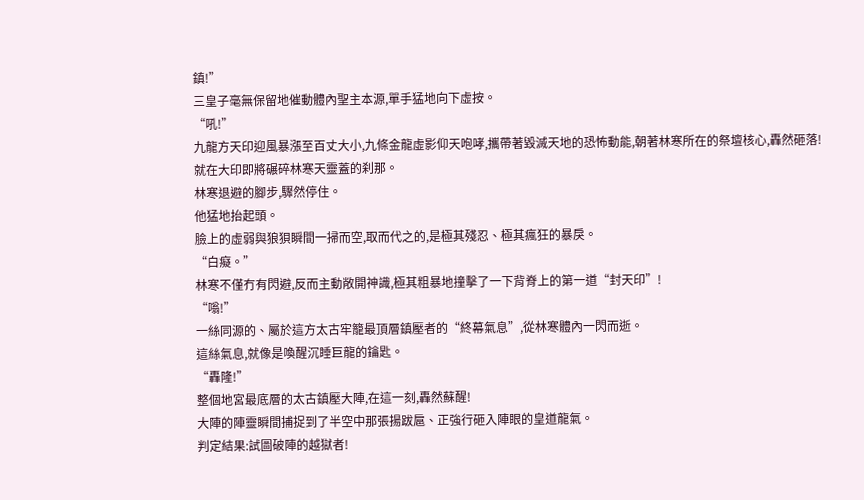鎮!”
三皇子毫無保留地催動體內聖主本源,單手猛地向下虛按。
“吼!”
九龍方天印迎風暴漲至百丈大小,九條金龍虛影仰天咆哮,攜帶著毀滅天地的恐怖動能,朝著林寒所在的祭壇核心,轟然砸落!
就在大印即將碾碎林寒天靈蓋的刹那。
林寒退避的腳步,驟然停住。
他猛地抬起頭。
臉上的虛弱與狼狽瞬間一掃而空,取而代之的,是極其殘忍、極其瘋狂的暴戾。
“白癡。”
林寒不僅冇有閃避,反而主動敞開神識,極其粗暴地撞擊了一下背脊上的第一道“封天印”!
“嗡!”
一絲同源的、屬於這方太古牢籠最頂層鎮壓者的“終幕氣息”,從林寒體內一閃而逝。
這絲氣息,就像是喚醒沉睡巨龍的鑰匙。
“轟隆!”
整個地宮最底層的太古鎮壓大陣,在這一刻,轟然蘇醒!
大陣的陣靈瞬間捕捉到了半空中那張揚跋扈、正強行砸入陣眼的皇道龍氣。
判定結果:試圖破陣的越獄者!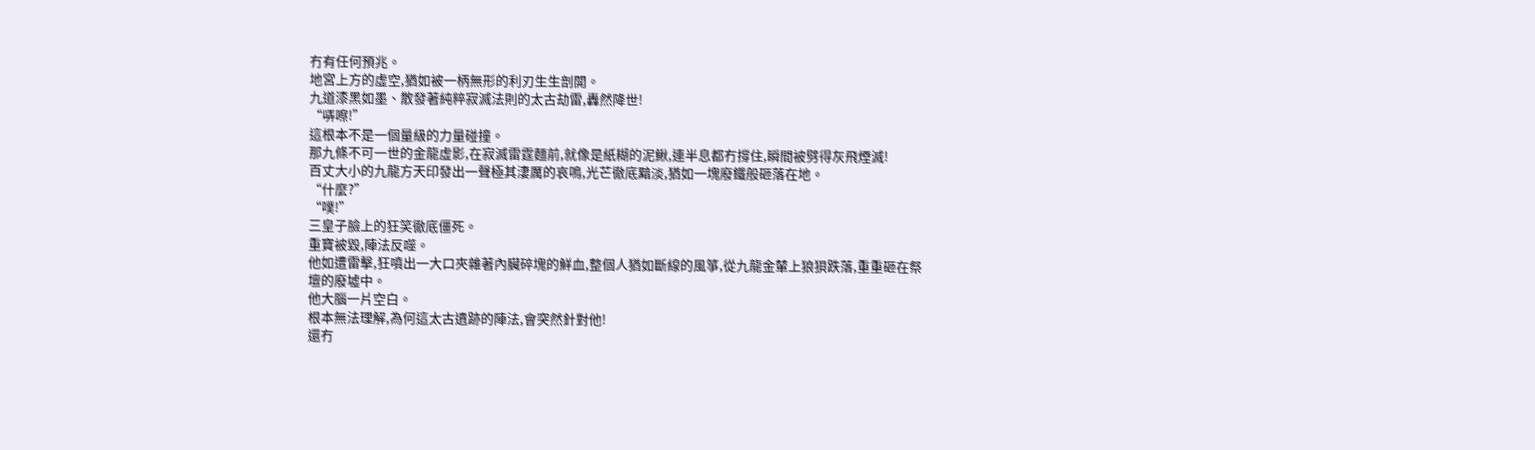冇有任何預兆。
地宮上方的虛空,猶如被一柄無形的利刃生生剖開。
九道漆黑如墨、散發著純粹寂滅法則的太古劫雷,轟然降世!
“哢嚓!”
這根本不是一個量級的力量碰撞。
那九條不可一世的金龍虛影,在寂滅雷霆麵前,就像是紙糊的泥鰍,連半息都冇撐住,瞬間被劈得灰飛煙滅!
百丈大小的九龍方天印發出一聲極其淒厲的哀鳴,光芒徹底黯淡,猶如一塊廢鐵般砸落在地。
“什麼?”
“噗!”
三皇子臉上的狂笑徹底僵死。
重寶被毀,陣法反噬。
他如遭雷擊,狂噴出一大口夾雜著內臟碎塊的鮮血,整個人猶如斷線的風箏,從九龍金輦上狼狽跌落,重重砸在祭壇的廢墟中。
他大腦一片空白。
根本無法理解,為何這太古遺跡的陣法,會突然針對他!
還冇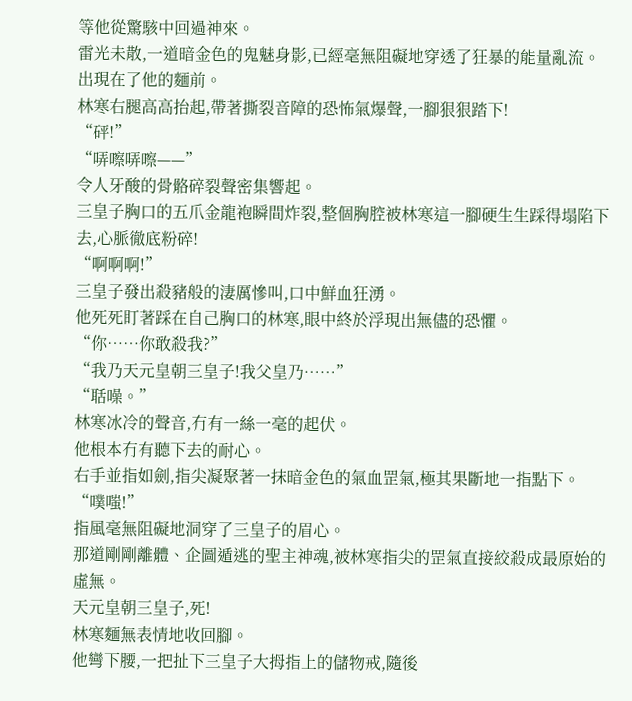等他從驚駭中回過神來。
雷光未散,一道暗金色的鬼魅身影,已經毫無阻礙地穿透了狂暴的能量亂流。
出現在了他的麵前。
林寒右腿高高抬起,帶著撕裂音障的恐怖氣爆聲,一腳狠狠踏下!
“砰!”
“哢嚓哢嚓——”
令人牙酸的骨骼碎裂聲密集響起。
三皇子胸口的五爪金龍袍瞬間炸裂,整個胸腔被林寒這一腳硬生生踩得塌陷下去,心脈徹底粉碎!
“啊啊啊!”
三皇子發出殺豬般的淒厲慘叫,口中鮮血狂湧。
他死死盯著踩在自己胸口的林寒,眼中終於浮現出無儘的恐懼。
“你……你敢殺我?”
“我乃天元皇朝三皇子!我父皇乃……”
“聒噪。”
林寒冰冷的聲音,冇有一絲一毫的起伏。
他根本冇有聽下去的耐心。
右手並指如劍,指尖凝聚著一抹暗金色的氣血罡氣,極其果斷地一指點下。
“噗嗤!”
指風毫無阻礙地洞穿了三皇子的眉心。
那道剛剛離體、企圖遁逃的聖主神魂,被林寒指尖的罡氣直接絞殺成最原始的虛無。
天元皇朝三皇子,死!
林寒麵無表情地收回腳。
他彎下腰,一把扯下三皇子大拇指上的儲物戒,隨後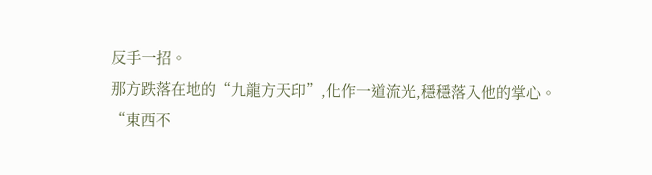反手一招。
那方跌落在地的“九龍方天印”,化作一道流光,穩穩落入他的掌心。
“東西不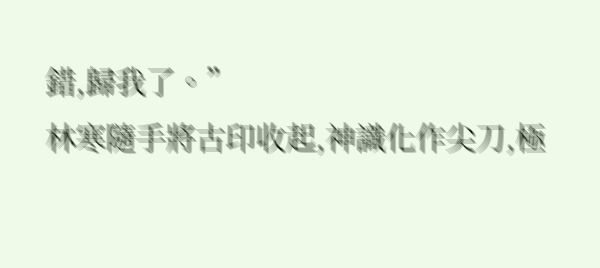錯,歸我了。”
林寒隨手將古印收起,神識化作尖刀,極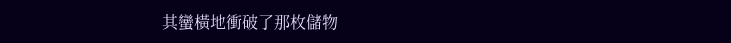其蠻橫地衝破了那枚儲物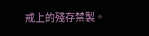戒上的殘存禁製。